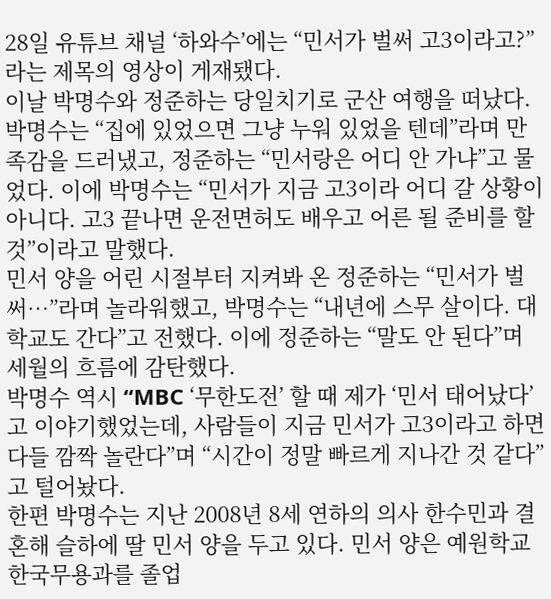28일 유튜브 채널 ‘하와수’에는 “민서가 벌써 고3이라고?”라는 제목의 영상이 게재됐다.
이날 박명수와 정준하는 당일치기로 군산 여행을 떠났다. 박명수는 “집에 있었으면 그냥 누워 있었을 텐데”라며 만족감을 드러냈고, 정준하는 “민서랑은 어디 안 가냐”고 물었다. 이에 박명수는 “민서가 지금 고3이라 어디 갈 상황이 아니다. 고3 끝나면 운전면허도 배우고 어른 될 준비를 할 것”이라고 말했다.
민서 양을 어린 시절부터 지켜봐 온 정준하는 “민서가 벌써…”라며 놀라워했고, 박명수는 “내년에 스무 살이다. 대학교도 간다”고 전했다. 이에 정준하는 “말도 안 된다”며 세월의 흐름에 감탄했다.
박명수 역시 “MBC ‘무한도전’ 할 때 제가 ‘민서 태어났다’고 이야기했었는데, 사람들이 지금 민서가 고3이라고 하면 다들 깜짝 놀란다”며 “시간이 정말 빠르게 지나간 것 같다”고 털어놨다.
한편 박명수는 지난 2008년 8세 연하의 의사 한수민과 결혼해 슬하에 딸 민서 양을 두고 있다. 민서 양은 예원학교 한국무용과를 졸업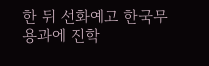한 뒤 선화예고 한국무용과에 진학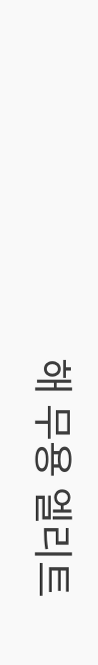해 무용 엘리트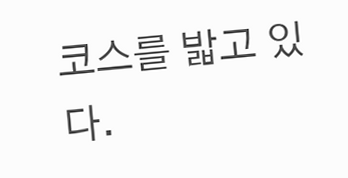코스를 밟고 있다.